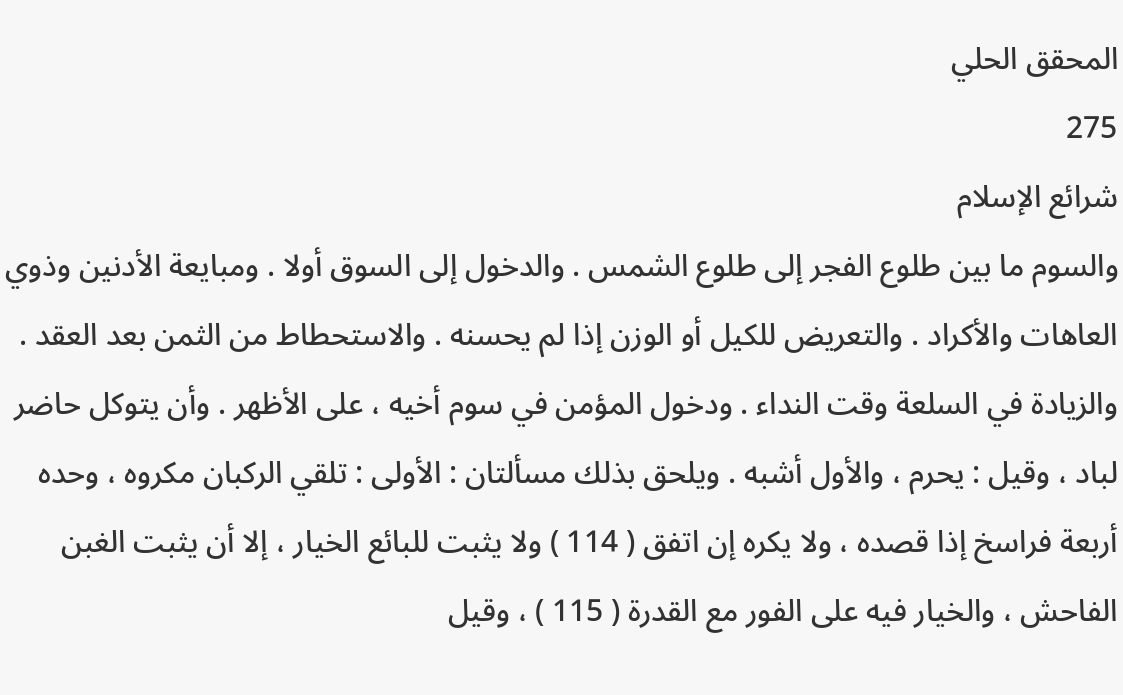المحقق الحلي
275
شرائع الإسلام
والسوم ما بين طلوع الفجر إلى طلوع الشمس . والدخول إلى السوق أولا . ومبايعة الأدنين وذوي العاهات والأكراد . والتعريض للكيل أو الوزن إذا لم يحسنه . والاستحطاط من الثمن بعد العقد . والزيادة في السلعة وقت النداء . ودخول المؤمن في سوم أخيه ، على الأظهر . وأن يتوكل حاضر لباد ، وقيل : يحرم ، والأول أشبه . ويلحق بذلك مسألتان : الأولى : تلقي الركبان مكروه ، وحده أربعة فراسخ إذا قصده ، ولا يكره إن اتفق ( 114 ) ولا يثبت للبائع الخيار ، إلا أن يثبت الغبن الفاحش ، والخيار فيه على الفور مع القدرة ( 115 ) ، وقيل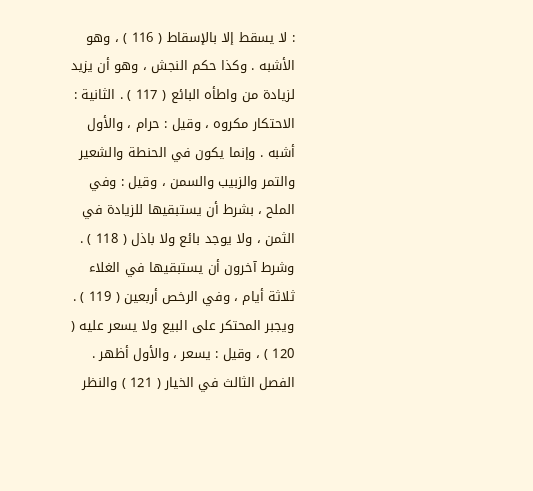: لا يسقط إلا بالإسقاط ( 116 ) ، وهو الأشبه . وكذا حكم النجش ، وهو أن يزيد لزيادة من واطأه البائع ( 117 ) . الثانية : الاحتكار مكروه ، وقيل : حرام ، والأول أشبه . وإنما يكون في الحنطة والشعير والتمر والزبيب والسمن ، وقيل : وفي الملح ، بشرط أن يستبقيها للزيادة في الثمن ، ولا يوجد بائع ولا باذل ( 118 ) . وشرط آخرون أن يستبقيها في الغلاء ثلاثة أيام ، وفي الرخص أربعين ( 119 ) . ويجبر المحتكر على البيع ولا يسعر عليه ( 120 ) ، وقيل : يسعر ، والأول أظهر . الفصل الثالث في الخيار ( 121 ) والنظر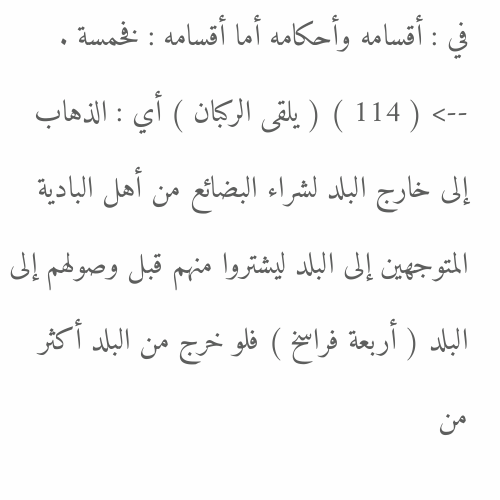في : أقسامه وأحكامه أما أقسامه : فخمسة .
--> ( 114 ) ( يلقى الركبان ) أي : الذهاب إلى خارج البلد لشراء البضائع من أهل البادية المتوجهين إلى البلد ليشتروا منهم قبل وصولهم إلى البلد ( أربعة فراسخ ) فلو خرج من البلد أكثر من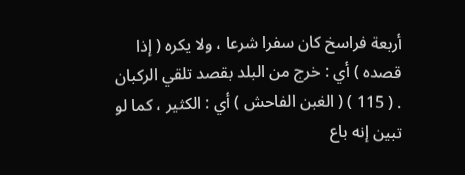أربعة فراسخ كان سفرا شرعا ، ولا يكره ( إذا قصده ) أي : خرج من البلد بقصد تلقي الركبان . ( 115 ) ( الغبن الفاحش ) أي : الكثير ، كما لو تبين إنه باع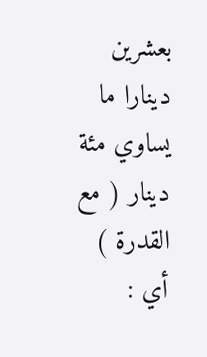بعشرين دينارا ما يساوي مئة دينار ( مع القدرة ) أي :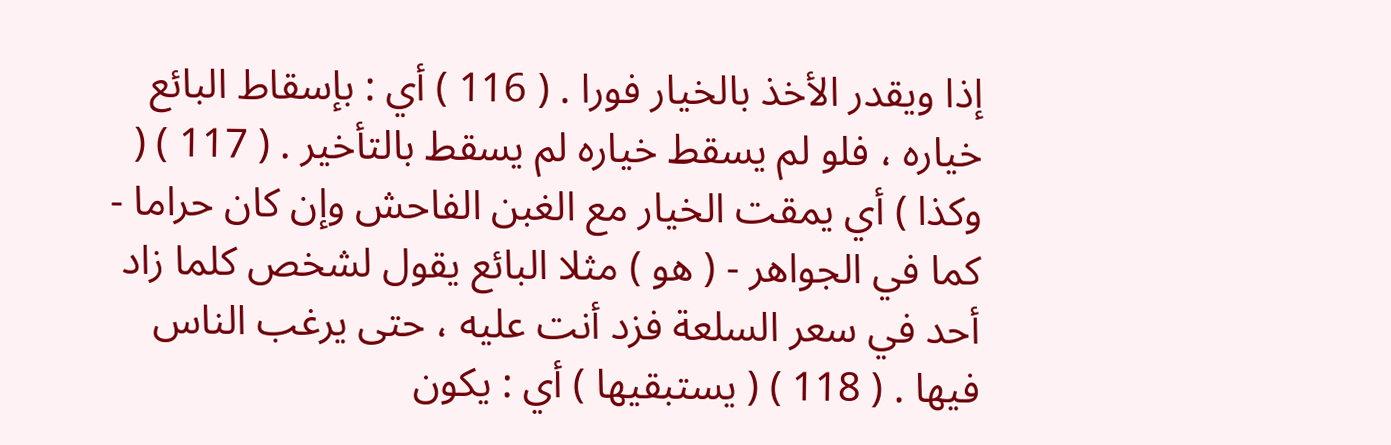إذا ويقدر الأخذ بالخيار فورا . ( 116 ) أي : بإسقاط البائع خياره ، فلو لم يسقط خياره لم يسقط بالتأخير . ( 117 ) ( وكذا ) أي يمقت الخيار مع الغبن الفاحش وإن كان حراما - كما في الجواهر - ( هو ) مثلا البائع يقول لشخص كلما زاد أحد في سعر السلعة فزد أنت عليه ، حتى يرغب الناس فيها . ( 118 ) ( يستبقيها ) أي : يكون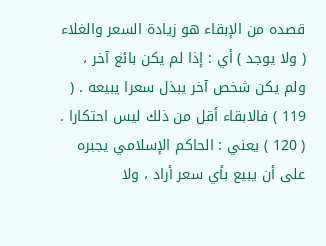قصده من الإبقاء هو زيادة السعر والغلاء ( ولا يوجد ) أي : إذا لم يكن بائع آخر ، ولم يكن شخص آخر يبذل سعرا يبيعه . ( 119 ) فالابقاء أقل من ذلك ليس احتكارا . ( 120 ) يعني : الحاكم الإسلامي يجبره على أن يبيع بأي سعر أراد ، ولا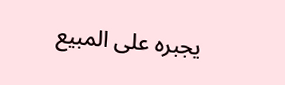يجبره على المبيع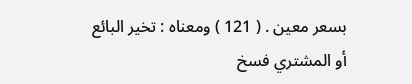بسعر معين . ( 121 ) ومعناه : تخير البائع أو المشتري فسخ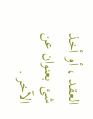العقد ، أو أخذ شئ بعنوان عن الآخر .